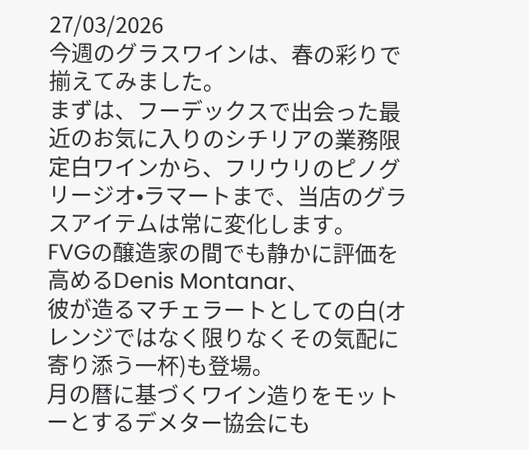27/03/2026
今週のグラスワインは、春の彩りで揃えてみました。
まずは、フーデックスで出会った最近のお気に入りのシチリアの業務限定白ワインから、フリウリのピノグリージオ•ラマートまで、当店のグラスアイテムは常に変化します。
FVGの醸造家の間でも静かに評価を高めるDenis Montanar、
彼が造るマチェラートとしての白(オレンジではなく限りなくその気配に寄り添う一杯)も登場。
月の暦に基づくワイン造りをモットーとするデメター協会にも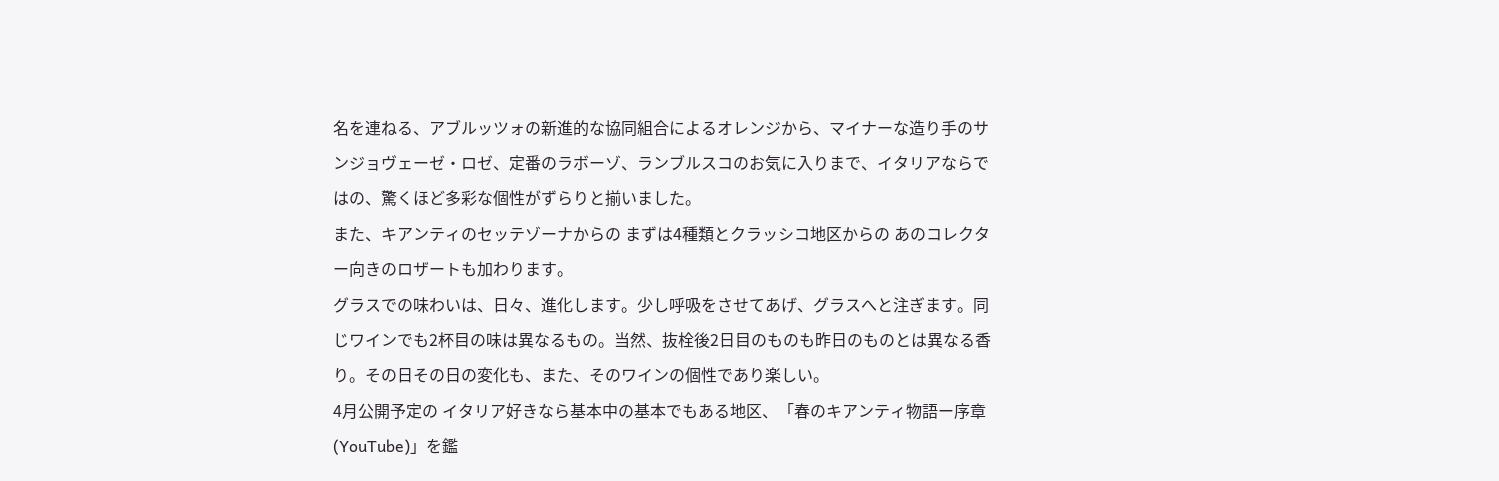名を連ねる、アブルッツォの新進的な協同組合によるオレンジから、マイナーな造り手のサンジョヴェーゼ・ロゼ、定番のラボーゾ、ランブルスコのお気に入りまで、イタリアならではの、驚くほど多彩な個性がずらりと揃いました。
また、キアンティのセッテゾーナからの まずは4種類とクラッシコ地区からの あのコレクター向きのロザートも加わります。
グラスでの味わいは、日々、進化します。少し呼吸をさせてあげ、グラスへと注ぎます。同じワインでも2杯目の味は異なるもの。当然、抜栓後2日目のものも昨日のものとは異なる香り。その日その日の変化も、また、そのワインの個性であり楽しい。
4月公開予定の イタリア好きなら基本中の基本でもある地区、「春のキアンティ物語ー序章(YouTube)」を鑑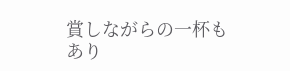賞しながらの一杯もあり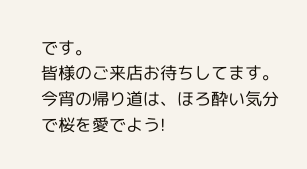です。
皆様のご来店お待ちしてます。
今宵の帰り道は、ほろ酔い気分で桜を愛でよう!